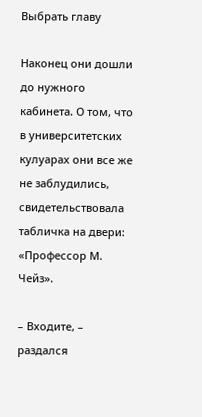Выбрать главу

Наконец они дошли до нужного кабинета. О том, что в университетских кулуарах они все же не заблудились, свидетельствовала табличка на двери: «Профессор М. Чейз».

– Входите, – раздался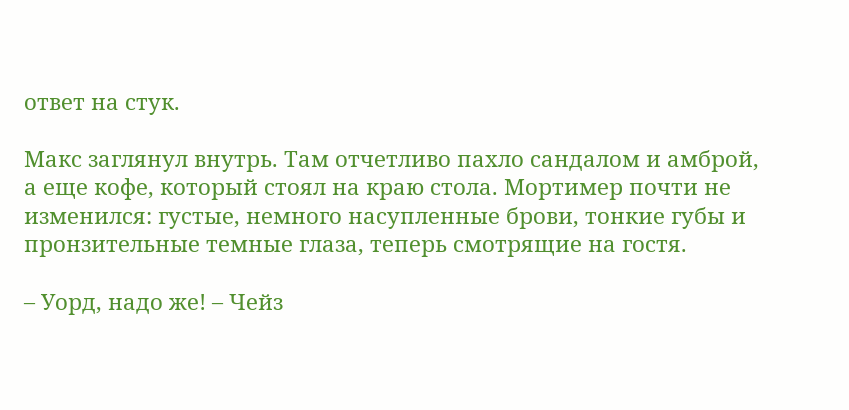ответ на стук.

Макс заглянул внутрь. Там отчетливо пахло сандалом и амброй, а еще кофе, который стоял на краю стола. Мортимер почти не изменился: густые, немного насупленные брови, тонкие губы и пронзительные темные глаза, теперь смотрящие на гостя.

– Уорд, надо же! – Чейз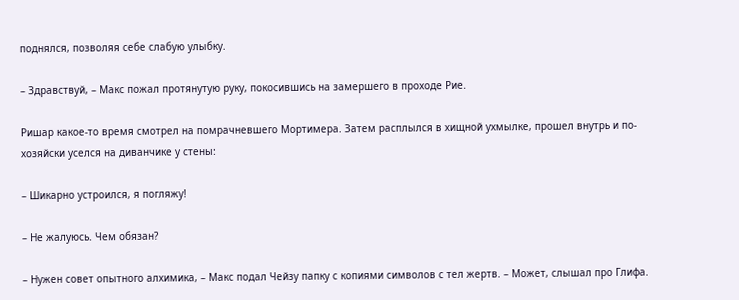поднялся, позволяя себе слабую улыбку.

– Здравствуй, – Макс пожал протянутую руку, покосившись на замершего в проходе Рие.

Ришар какое-то время смотрел на помрачневшего Мортимера. Затем расплылся в хищной ухмылке, прошел внутрь и по-хозяйски уселся на диванчике у стены:

– Шикарно устроился, я погляжу!

– Не жалуюсь. Чем обязан?

– Нужен совет опытного алхимика, – Макс подал Чейзу папку с копиями символов с тел жертв. – Может, слышал про Глифа.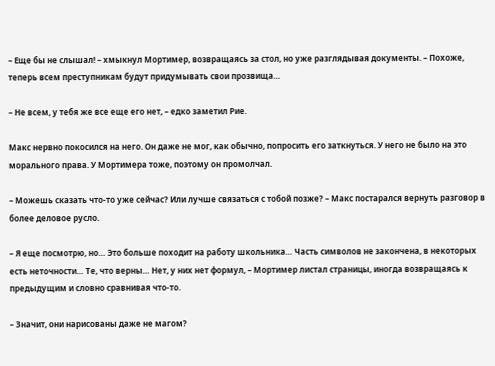– Еще бы не слышал! – хмыкнул Мортимер, возвращаясь за стол, но уже разглядывая документы. – Похоже, теперь всем преступникам будут придумывать свои прозвища…

– Не всем, у тебя же все еще его нет, – едко заметил Рие.

Макс нервно покосился на него. Он даже не мог, как обычно, попросить его заткнуться. У него не было на это морального права. У Мортимера тоже, поэтому он промолчал.

– Можешь сказать что-то уже сейчас? Или лучше связаться с тобой позже? – Макс постарался вернуть разговор в более деловое русло.

– Я еще посмотрю, но… Это больше походит на работу школьника… Часть символов не закончена, в некоторых есть неточности… Те, что верны… Нет, у них нет формул, – Мортимер листал страницы, иногда возвращаясь к предыдущим и словно сравнивая что-то.

– Значит, они нарисованы даже не магом?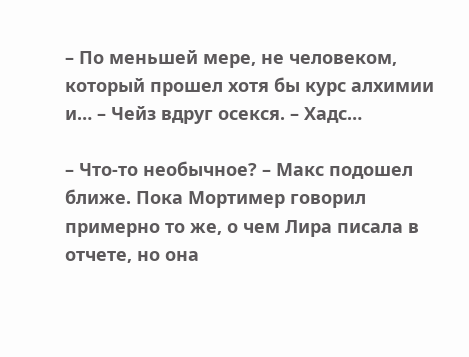– По меньшей мере, не человеком, который прошел хотя бы курс алхимии и… – Чейз вдруг осекся. – Хадс…

– Что-то необычное? – Макс подошел ближе. Пока Мортимер говорил примерно то же, о чем Лира писала в отчете, но она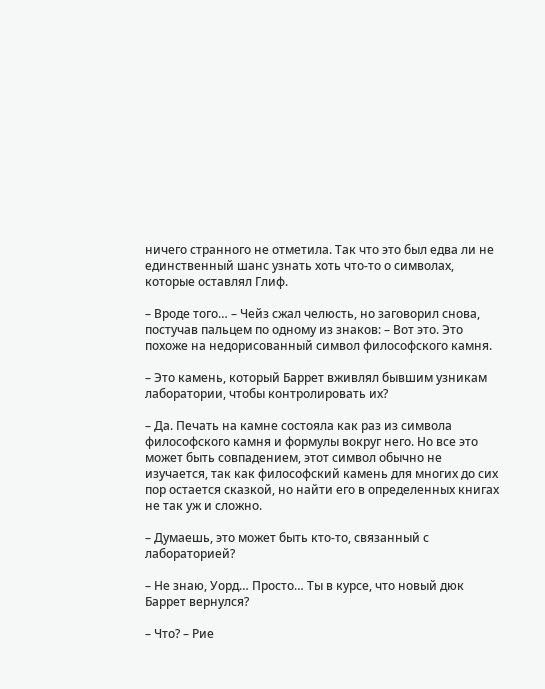ничего странного не отметила. Так что это был едва ли не единственный шанс узнать хоть что-то о символах, которые оставлял Глиф.

– Вроде того… – Чейз сжал челюсть, но заговорил снова, постучав пальцем по одному из знаков: – Вот это. Это похоже на недорисованный символ философского камня.

– Это камень, который Баррет вживлял бывшим узникам лаборатории, чтобы контролировать их?

– Да. Печать на камне состояла как раз из символа философского камня и формулы вокруг него. Но все это может быть совпадением, этот символ обычно не изучается, так как философский камень для многих до сих пор остается сказкой, но найти его в определенных книгах не так уж и сложно.

– Думаешь, это может быть кто-то, связанный с лабораторией?

– Не знаю, Уорд… Просто… Ты в курсе, что новый дюк Баррет вернулся?

– Что? – Рие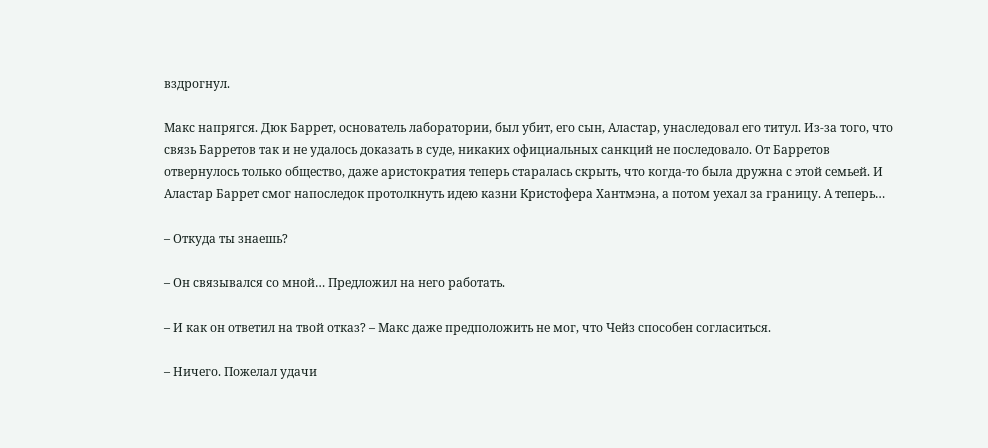вздрогнул.

Макс напрягся. Дюк Баррет, основатель лаборатории, был убит, его сын, Аластар, унаследовал его титул. Из-за того, что связь Барретов так и не удалось доказать в суде, никаких официальных санкций не последовало. От Барретов отвернулось только общество, даже аристократия теперь старалась скрыть, что когда-то была дружна с этой семьей. И Аластар Баррет смог напоследок протолкнуть идею казни Кристофера Хантмэна, а потом уехал за границу. А теперь…

– Откуда ты знаешь?

– Он связывался со мной… Предложил на него работать.

– И как он ответил на твой отказ? – Макс даже предположить не мог, что Чейз способен согласиться.

– Ничего. Пожелал удачи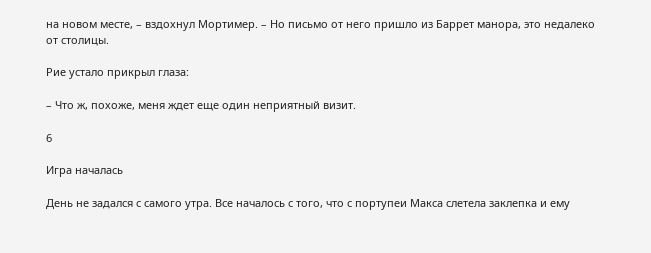на новом месте, – вздохнул Мортимер. – Но письмо от него пришло из Баррет манора, это недалеко от столицы.

Рие устало прикрыл глаза:

– Что ж, похоже, меня ждет еще один неприятный визит.

6

Игра началась

День не задался с самого утра. Все началось с того, что с портупеи Макса слетела заклепка и ему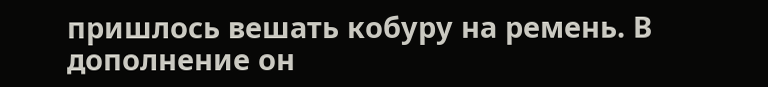пришлось вешать кобуру на ремень. В дополнение он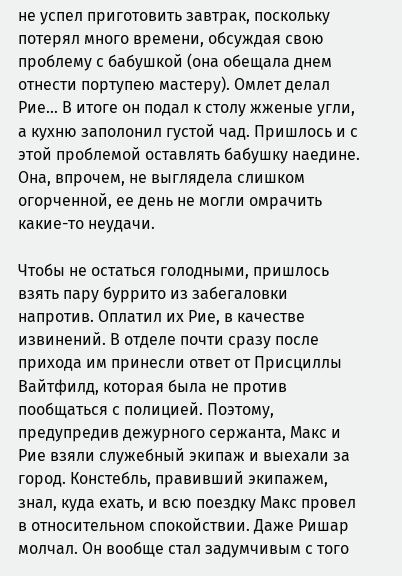не успел приготовить завтрак, поскольку потерял много времени, обсуждая свою проблему с бабушкой (она обещала днем отнести портупею мастеру). Омлет делал Рие… В итоге он подал к столу жженые угли, а кухню заполонил густой чад. Пришлось и с этой проблемой оставлять бабушку наедине. Она, впрочем, не выглядела слишком огорченной, ее день не могли омрачить какие-то неудачи.

Чтобы не остаться голодными, пришлось взять пару буррито из забегаловки напротив. Оплатил их Рие, в качестве извинений. В отделе почти сразу после прихода им принесли ответ от Присциллы Вайтфилд, которая была не против пообщаться с полицией. Поэтому, предупредив дежурного сержанта, Макс и Рие взяли служебный экипаж и выехали за город. Констебль, правивший экипажем, знал, куда ехать, и всю поездку Макс провел в относительном спокойствии. Даже Ришар молчал. Он вообще стал задумчивым с того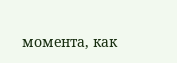момента, как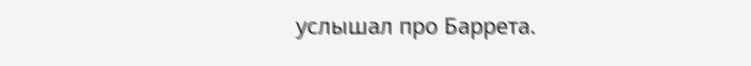услышал про Баррета.